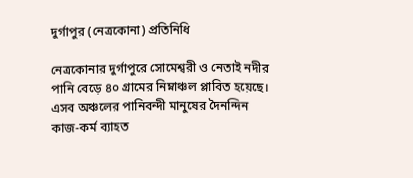দুর্গাপুর (নেত্রকোনা) প্রতিনিধি

নেত্রকোনার দুর্গাপুরে সোমেশ্বরী ও নেতাই নদীর পানি বেড়ে ৪০ গ্রামের নিম্নাঞ্চল প্লাবিত হয়েছে। এসব অঞ্চলের পানিবন্দী মানুষের দৈনন্দিন কাজ-কর্ম ব্যাহত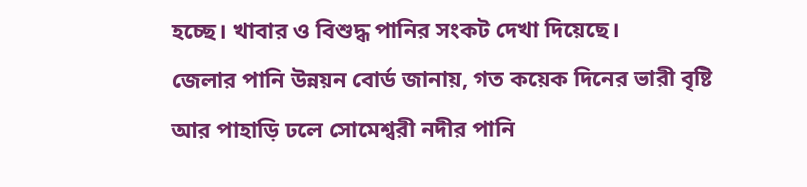হচ্ছে। খাবার ও বিশুদ্ধ পানির সংকট দেখা দিয়েছে।
জেলার পানি উন্নয়ন বোর্ড জানায়, গত কয়েক দিনের ভারী বৃষ্টি আর পাহাড়ি ঢলে সোমেশ্বরী নদীর পানি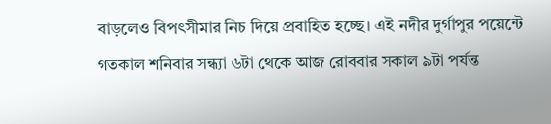বাড়লেও বিপৎসীমার নিচ দিয়ে প্রবাহিত হচ্ছে। এই নদীর দুর্গাপুর পয়েন্টে গতকাল শনিবার সন্ধ্যা ৬টা থেকে আজ রোববার সকাল ৯টা পর্যন্ত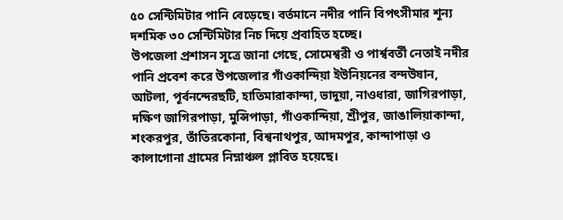৫০ সেন্টিমিটার পানি বেড়েছে। বর্তমানে নদীর পানি বিপৎসীমার শূন্য দশমিক ৩০ সেন্টিমিটার নিচ দিয়ে প্রবাহিত হচ্ছে।
উপজেলা প্রশাসন সূত্রে জানা গেছে, সোমেশ্বরী ও পার্শ্ববর্তী নেতাই নদীর পানি প্রবেশ করে উপজেলার গাঁওকান্দিয়া ইউনিয়নের বন্দউষান, আটলা, পূর্বনন্দেরছটি, হাতিমারাকান্দা, ভাদুয়া, নাওধারা, জাগিরপাড়া, দক্ষিণ জাগিরপাড়া, মুন্সিপাড়া, গাঁওকান্দিয়া, শ্রীপুর, জাঙালিয়াকান্দা, শংকরপুর, তাঁতিরকোনা, বিশ্বনাথপুর, আদমপুর, কান্দাপাড়া ও কালাগোনা গ্রামের নিম্নাঞ্চল প্লাবিত হয়েছে।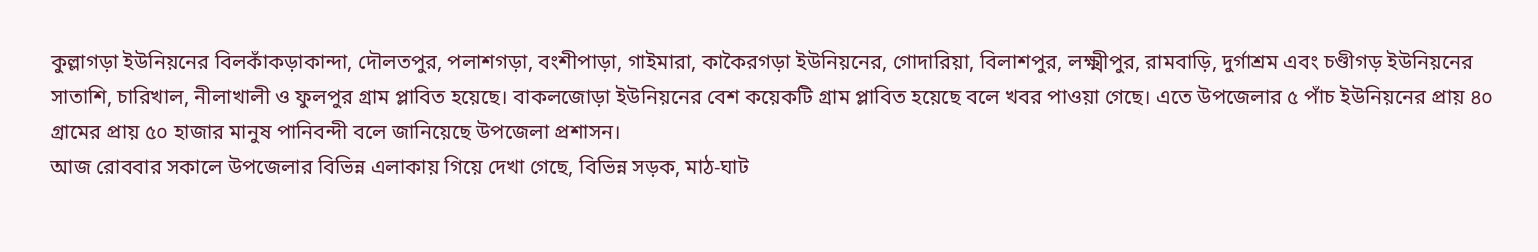কুল্লাগড়া ইউনিয়নের বিলকাঁকড়াকান্দা, দৌলতপুর, পলাশগড়া, বংশীপাড়া, গাইমারা, কাকৈরগড়া ইউনিয়নের, গোদারিয়া, বিলাশপুর, লক্ষ্মীপুর, রামবাড়ি, দুর্গাশ্রম এবং চণ্ডীগড় ইউনিয়নের সাতাশি, চারিখাল, নীলাখালী ও ফুলপুর গ্রাম প্লাবিত হয়েছে। বাকলজোড়া ইউনিয়নের বেশ কয়েকটি গ্রাম প্লাবিত হয়েছে বলে খবর পাওয়া গেছে। এতে উপজেলার ৫ পাঁচ ইউনিয়নের প্রায় ৪০ গ্রামের প্রায় ৫০ হাজার মানুষ পানিবন্দী বলে জানিয়েছে উপজেলা প্রশাসন।
আজ রোববার সকালে উপজেলার বিভিন্ন এলাকায় গিয়ে দেখা গেছে, বিভিন্ন সড়ক, মাঠ-ঘাট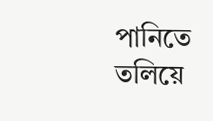পানিতে তলিয়ে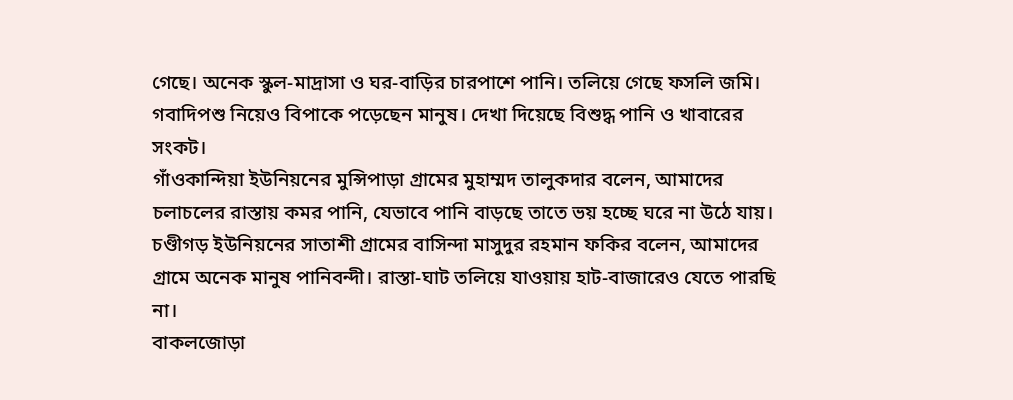গেছে। অনেক স্কুল-মাদ্রাসা ও ঘর-বাড়ির চারপাশে পানি। তলিয়ে গেছে ফসলি জমি। গবাদিপশু নিয়েও বিপাকে পড়েছেন মানুষ। দেখা দিয়েছে বিশুদ্ধ পানি ও খাবারের সংকট।
গাঁওকান্দিয়া ইউনিয়নের মুন্সিপাড়া গ্রামের মুহাম্মদ তালুকদার বলেন, আমাদের চলাচলের রাস্তায় কমর পানি, যেভাবে পানি বাড়ছে তাতে ভয় হচ্ছে ঘরে না উঠে যায়।
চণ্ডীগড় ইউনিয়নের সাতাশী গ্রামের বাসিন্দা মাসুদুর রহমান ফকির বলেন, আমাদের গ্রামে অনেক মানুষ পানিবন্দী। রাস্তা-ঘাট তলিয়ে যাওয়ায় হাট-বাজারেও যেতে পারছি না।
বাকলজোড়া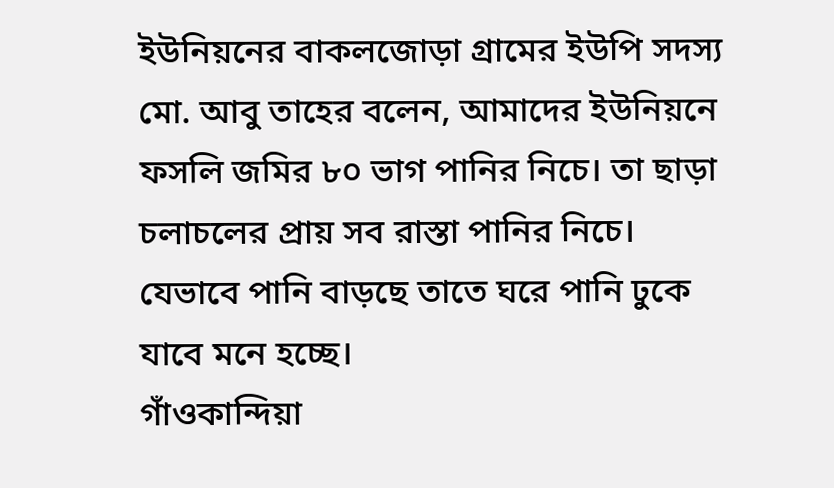ইউনিয়নের বাকলজোড়া গ্রামের ইউপি সদস্য মো. আবু তাহের বলেন, আমাদের ইউনিয়নে ফসলি জমির ৮০ ভাগ পানির নিচে। তা ছাড়া চলাচলের প্রায় সব রাস্তা পানির নিচে। যেভাবে পানি বাড়ছে তাতে ঘরে পানি ঢুকে যাবে মনে হচ্ছে।
গাঁওকান্দিয়া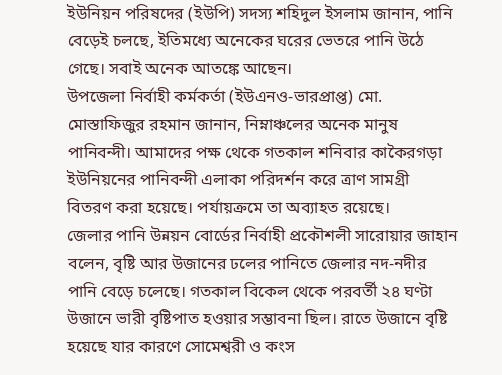ইউনিয়ন পরিষদের (ইউপি) সদস্য শহিদুল ইসলাম জানান, পানি বেড়েই চলছে, ইতিমধ্যে অনেকের ঘরের ভেতরে পানি উঠে গেছে। সবাই অনেক আতঙ্কে আছেন।
উপজেলা নির্বাহী কর্মকর্তা (ইউএনও-ভারপ্রাপ্ত) মো. মোস্তাফিজুর রহমান জানান, নিম্নাঞ্চলের অনেক মানুষ পানিবন্দী। আমাদের পক্ষ থেকে গতকাল শনিবার কাকৈরগড়া ইউনিয়নের পানিবন্দী এলাকা পরিদর্শন করে ত্রাণ সামগ্রী বিতরণ করা হয়েছে। পর্যায়ক্রমে তা অব্যাহত রয়েছে।
জেলার পানি উন্নয়ন বোর্ডের নির্বাহী প্রকৌশলী সারোয়ার জাহান বলেন, বৃষ্টি আর উজানের ঢলের পানিতে জেলার নদ-নদীর পানি বেড়ে চলেছে। গতকাল বিকেল থেকে পরবর্তী ২৪ ঘণ্টা উজানে ভারী বৃষ্টিপাত হওয়ার সম্ভাবনা ছিল। রাতে উজানে বৃষ্টি হয়েছে যার কারণে সোমেশ্বরী ও কংস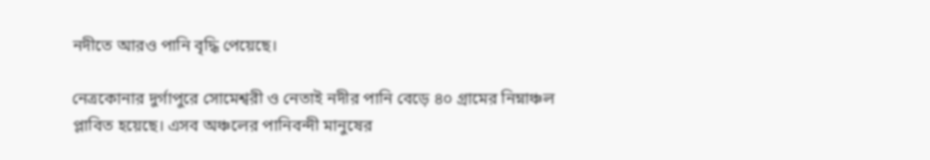নদীতে আরও পানি বৃদ্ধি পেয়েছে।

নেত্রকোনার দুর্গাপুরে সোমেশ্বরী ও নেতাই নদীর পানি বেড়ে ৪০ গ্রামের নিম্নাঞ্চল প্লাবিত হয়েছে। এসব অঞ্চলের পানিবন্দী মানুষের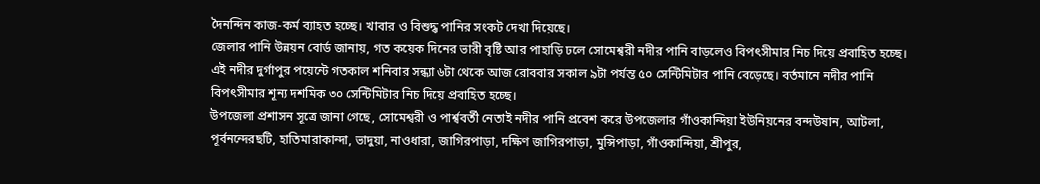দৈনন্দিন কাজ-কর্ম ব্যাহত হচ্ছে। খাবার ও বিশুদ্ধ পানির সংকট দেখা দিয়েছে।
জেলার পানি উন্নয়ন বোর্ড জানায়, গত কয়েক দিনের ভারী বৃষ্টি আর পাহাড়ি ঢলে সোমেশ্বরী নদীর পানি বাড়লেও বিপৎসীমার নিচ দিয়ে প্রবাহিত হচ্ছে। এই নদীর দুর্গাপুর পয়েন্টে গতকাল শনিবার সন্ধ্যা ৬টা থেকে আজ রোববার সকাল ৯টা পর্যন্ত ৫০ সেন্টিমিটার পানি বেড়েছে। বর্তমানে নদীর পানি বিপৎসীমার শূন্য দশমিক ৩০ সেন্টিমিটার নিচ দিয়ে প্রবাহিত হচ্ছে।
উপজেলা প্রশাসন সূত্রে জানা গেছে, সোমেশ্বরী ও পার্শ্ববর্তী নেতাই নদীর পানি প্রবেশ করে উপজেলার গাঁওকান্দিয়া ইউনিয়নের বন্দউষান, আটলা, পূর্বনন্দেরছটি, হাতিমারাকান্দা, ভাদুয়া, নাওধারা, জাগিরপাড়া, দক্ষিণ জাগিরপাড়া, মুন্সিপাড়া, গাঁওকান্দিয়া, শ্রীপুর,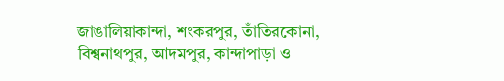জাঙালিয়াকান্দা, শংকরপুর, তাঁতিরকোনা, বিশ্বনাথপুর, আদমপুর, কান্দাপাড়া ও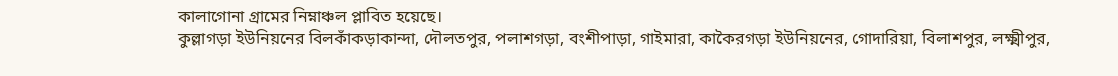কালাগোনা গ্রামের নিম্নাঞ্চল প্লাবিত হয়েছে।
কুল্লাগড়া ইউনিয়নের বিলকাঁকড়াকান্দা, দৌলতপুর, পলাশগড়া, বংশীপাড়া, গাইমারা, কাকৈরগড়া ইউনিয়নের, গোদারিয়া, বিলাশপুর, লক্ষ্মীপুর,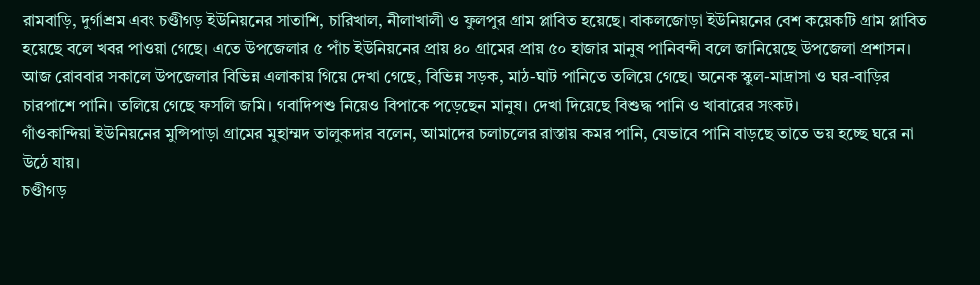রামবাড়ি, দুর্গাশ্রম এবং চণ্ডীগড় ইউনিয়নের সাতাশি, চারিখাল, নীলাখালী ও ফুলপুর গ্রাম প্লাবিত হয়েছে। বাকলজোড়া ইউনিয়নের বেশ কয়েকটি গ্রাম প্লাবিত হয়েছে বলে খবর পাওয়া গেছে। এতে উপজেলার ৫ পাঁচ ইউনিয়নের প্রায় ৪০ গ্রামের প্রায় ৫০ হাজার মানুষ পানিবন্দী বলে জানিয়েছে উপজেলা প্রশাসন।
আজ রোববার সকালে উপজেলার বিভিন্ন এলাকায় গিয়ে দেখা গেছে, বিভিন্ন সড়ক, মাঠ-ঘাট পানিতে তলিয়ে গেছে। অনেক স্কুল-মাদ্রাসা ও ঘর-বাড়ির চারপাশে পানি। তলিয়ে গেছে ফসলি জমি। গবাদিপশু নিয়েও বিপাকে পড়েছেন মানুষ। দেখা দিয়েছে বিশুদ্ধ পানি ও খাবারের সংকট।
গাঁওকান্দিয়া ইউনিয়নের মুন্সিপাড়া গ্রামের মুহাম্মদ তালুকদার বলেন, আমাদের চলাচলের রাস্তায় কমর পানি, যেভাবে পানি বাড়ছে তাতে ভয় হচ্ছে ঘরে না উঠে যায়।
চণ্ডীগড়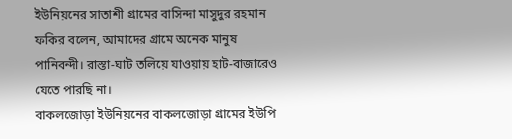ইউনিয়নের সাতাশী গ্রামের বাসিন্দা মাসুদুর রহমান ফকির বলেন, আমাদের গ্রামে অনেক মানুষ পানিবন্দী। রাস্তা-ঘাট তলিয়ে যাওয়ায় হাট-বাজারেও যেতে পারছি না।
বাকলজোড়া ইউনিয়নের বাকলজোড়া গ্রামের ইউপি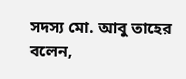সদস্য মো. আবু তাহের বলেন,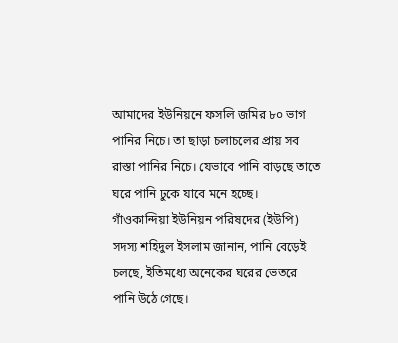আমাদের ইউনিয়নে ফসলি জমির ৮০ ভাগ পানির নিচে। তা ছাড়া চলাচলের প্রায় সব রাস্তা পানির নিচে। যেভাবে পানি বাড়ছে তাতে ঘরে পানি ঢুকে যাবে মনে হচ্ছে।
গাঁওকান্দিয়া ইউনিয়ন পরিষদের (ইউপি) সদস্য শহিদুল ইসলাম জানান, পানি বেড়েই চলছে, ইতিমধ্যে অনেকের ঘরের ভেতরে পানি উঠে গেছে।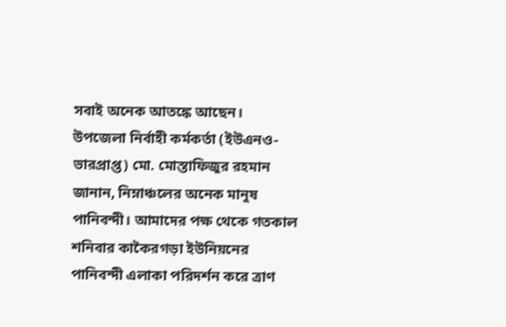সবাই অনেক আতঙ্কে আছেন।
উপজেলা নির্বাহী কর্মকর্তা (ইউএনও-ভারপ্রাপ্ত) মো. মোস্তাফিজুর রহমান জানান, নিম্নাঞ্চলের অনেক মানুষ পানিবন্দী। আমাদের পক্ষ থেকে গতকাল শনিবার কাকৈরগড়া ইউনিয়নের পানিবন্দী এলাকা পরিদর্শন করে ত্রাণ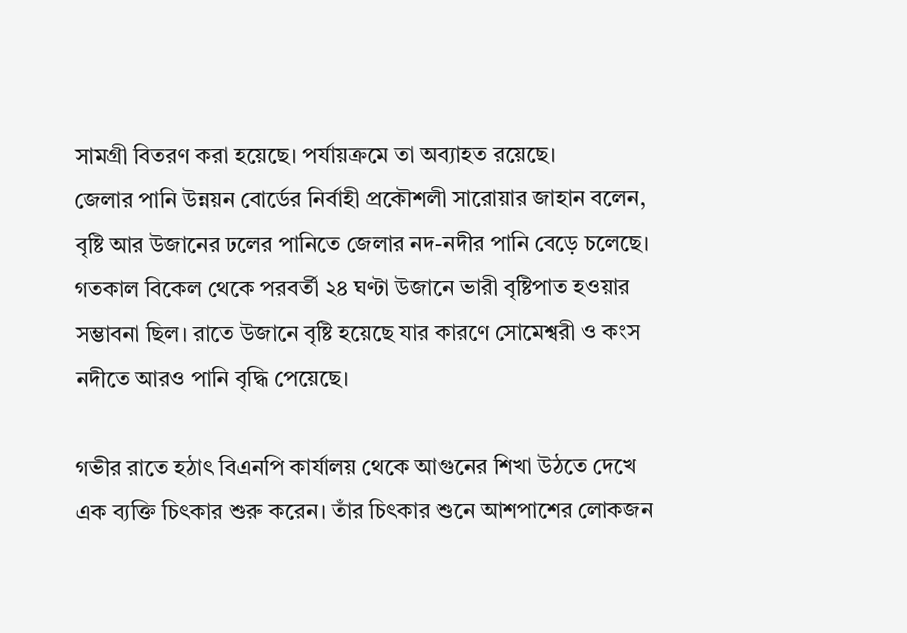সামগ্রী বিতরণ করা হয়েছে। পর্যায়ক্রমে তা অব্যাহত রয়েছে।
জেলার পানি উন্নয়ন বোর্ডের নির্বাহী প্রকৌশলী সারোয়ার জাহান বলেন, বৃষ্টি আর উজানের ঢলের পানিতে জেলার নদ-নদীর পানি বেড়ে চলেছে। গতকাল বিকেল থেকে পরবর্তী ২৪ ঘণ্টা উজানে ভারী বৃষ্টিপাত হওয়ার সম্ভাবনা ছিল। রাতে উজানে বৃষ্টি হয়েছে যার কারণে সোমেশ্বরী ও কংস নদীতে আরও পানি বৃদ্ধি পেয়েছে।

গভীর রাতে হঠাৎ বিএনপি কার্যালয় থেকে আগুনের শিখা উঠতে দেখে এক ব্যক্তি চিৎকার শুরু করেন। তাঁর চিৎকার শুনে আশপাশের লোকজন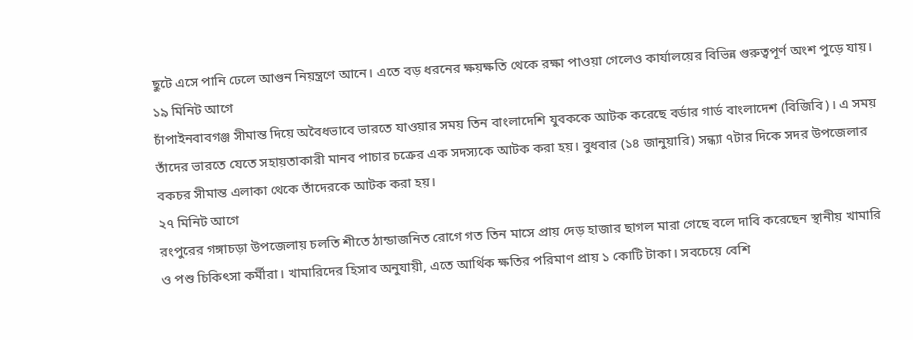ছুটে এসে পানি ঢেলে আগুন নিয়ন্ত্রণে আনে। এতে বড় ধরনের ক্ষয়ক্ষতি থেকে রক্ষা পাওয়া গেলেও কার্যালয়ের বিভিন্ন গুরুত্বপূর্ণ অংশ পুড়ে যায়।
১৯ মিনিট আগে
চাঁপাইনবাবগঞ্জ সীমান্ত দিয়ে অবৈধভাবে ভারতে যাওয়ার সময় তিন বাংলাদেশি যুবককে আটক করেছে বর্ডার গার্ড বাংলাদেশ (বিজিবি)। এ সময় তাঁদের ভারতে যেতে সহায়তাকারী মানব পাচার চক্রের এক সদস্যকে আটক করা হয়। বুধবার (১৪ জানুয়ারি) সন্ধ্যা ৭টার দিকে সদর উপজেলার বকচর সীমান্ত এলাকা থেকে তাঁদেরকে আটক করা হয়।
২৭ মিনিট আগে
রংপুরের গঙ্গাচড়া উপজেলায় চলতি শীতে ঠান্ডাজনিত রোগে গত তিন মাসে প্রায় দেড় হাজার ছাগল মারা গেছে বলে দাবি করেছেন স্থানীয় খামারি ও পশু চিকিৎসা কর্মীরা। খামারিদের হিসাব অনুযায়ী, এতে আর্থিক ক্ষতির পরিমাণ প্রায় ১ কোটি টাকা। সবচেয়ে বেশি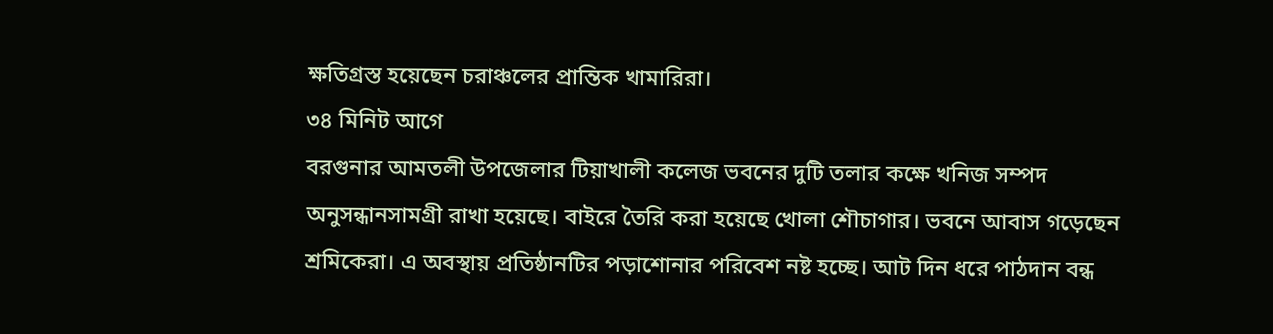ক্ষতিগ্রস্ত হয়েছেন চরাঞ্চলের প্রান্তিক খামারিরা।
৩৪ মিনিট আগে
বরগুনার আমতলী উপজেলার টিয়াখালী কলেজ ভবনের দুটি তলার কক্ষে খনিজ সম্পদ অনুসন্ধানসামগ্রী রাখা হয়েছে। বাইরে তৈরি করা হয়েছে খোলা শৌচাগার। ভবনে আবাস গড়েছেন শ্রমিকেরা। এ অবস্থায় প্রতিষ্ঠানটির পড়াশোনার পরিবেশ নষ্ট হচ্ছে। আট দিন ধরে পাঠদান বন্ধ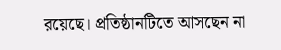রয়েছে। প্রতিষ্ঠানটিতে আসছেন না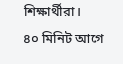শিক্ষার্থীরা।
৪০ মিনিট আগে